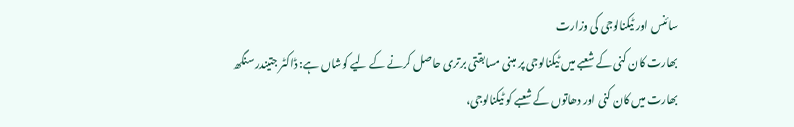سائنس اور ٹیکنالوجی کی وزارت
بھارت کان کنی کے شعبے میں ٹیکنالوجی پر مبنی مسابقتی برتری حاصل کرنے کے لیے کوشاں ہے: ڈاکٹر جتیندر سنگھ
بھارت میں کان کنی اور دھاتوں کے شعبے کو ٹیکنالوجی،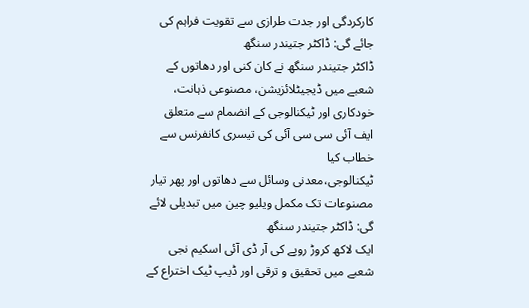کارکردگی اور جدت طرازی سے تقویت فراہم کی جائے گی: ڈاکٹر جتیندر سنگھ
ڈاکٹر جتیندر سنگھ نے کان کنی اور دھاتوں کے شعبے میں ڈیجیٹلائزیشن، مصنوعی ذہانت، خودکاری اور ٹیکنالوجی کے انضمام سے متعلق ایف آئی سی سی آئی کی تیسری کانفرنس سے خطاب کیا
ٹیکنالوجی،معدنی وسائل سے دھاتوں اور پھر تیار مصنوعات تک مکمل ویلیو چین میں تبدیلی لائے گی: ڈاکٹر جتیندر سنگھ
ایک لاکھ کروڑ روپے کی آر ڈی آئی اسکیم نجی شعبے میں تحقیق و ترقی اور ڈیپ ٹیک اختراع کے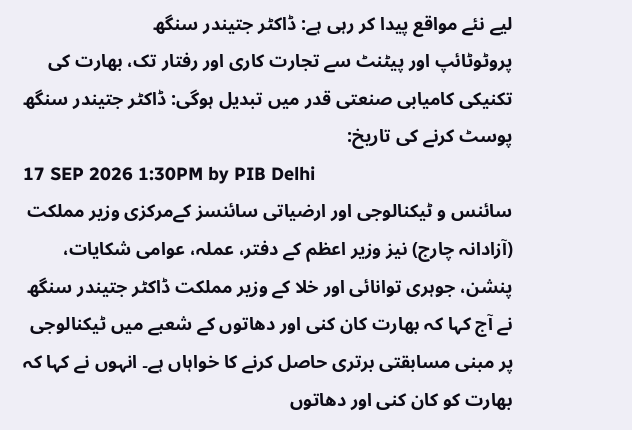لیے نئے مواقع پیدا کر رہی ہے: ڈاکٹر جتیندر سنگھ
پروٹوٹائپ اور پیٹنٹ سے تجارت کاری اور رفتار تک، بھارت کی تکنیکی کامیابی صنعتی قدر میں تبدیل ہوگی: ڈاکٹر جتیندر سنگھ
پوسٹ کرنے کی تاریخ:
17 SEP 2026 1:30PM by PIB Delhi
سائنس و ٹیکنالوجی اور ارضیاتی سائنسز کےمرکزی وزیر مملکت (آزادانہ چارج) نیز وزیر اعظم کے دفتر، عملہ، عوامی شکایات، پنشن، جوہری توانائی اور خلا کے وزیر مملکت ڈاکٹر جتیندر سنگھ نے آج کہا کہ بھارت کان کنی اور دھاتوں کے شعبے میں ٹیکنالوجی پر مبنی مسابقتی برتری حاصل کرنے کا خواہاں ہے۔ انہوں نے کہا کہ بھارت کو کان کنی اور دھاتوں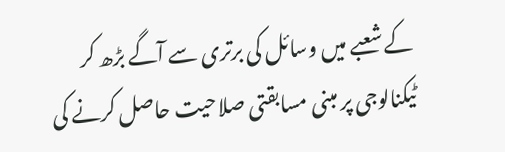کے شعبے میں وسائل کی برتری سے آگے بڑھ کر ٹیکنالوجی پر مبنی مسابقتی صلاحیت حاصل کرنے کی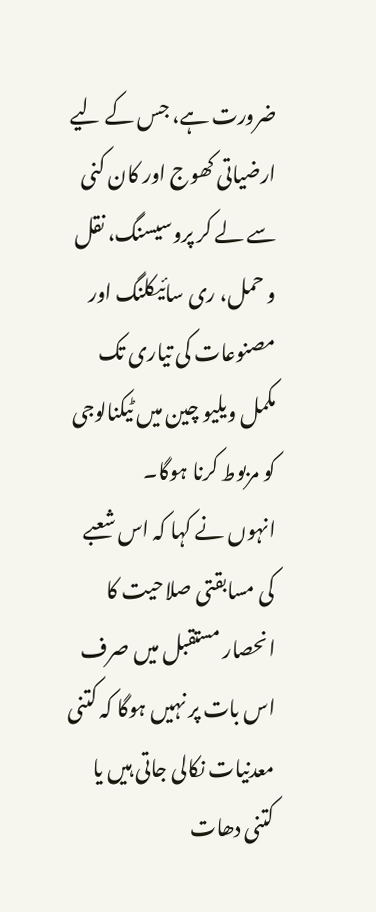ضرورت ہے، جس کے لیے ارضیاتی کھوج اور کان کنی سے لے کر پروسیسنگ، نقل و حمل، ری سائیکلنگ اور مصنوعات کی تیاری تک مکمل ویلیو چین میں ٹیکنالوجی کو مربوط کرنا ہوگا۔
انہوں نے کہا کہ اس شعبے کی مسابقتی صلاحیت کا انحصار مستقبل میں صرف اس بات پر نہیں ہوگا کہ کتنی معدنیات نکالی جاتی ہیں یا کتنی دھات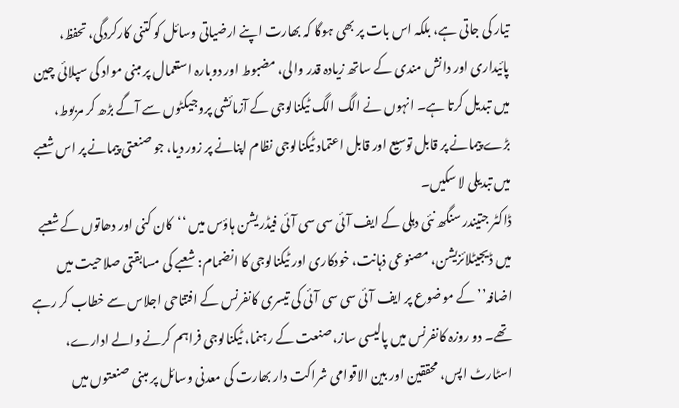تیار کی جاتی ہے، بلکہ اس بات پر بھی ہوگا کہ بھارت اپنے ارضیاتی وسائل کو کتنی کارکردگی، تحفظ، پائیداری اور دانش مندی کے ساتھ زیادہ قدر والی، مضبوط اور دوبارہ استعمال پر مبنی مواد کی سپلائی چین میں تبدیل کرتا ہے۔ انہوں نے الگ الگ ٹیکنالوجی کے آزمائشی پروجیکٹوں سے آگے بڑھ کر مربوط، بڑے پیمانے پر قابل توسیع اور قابل اعتماد ٹیکنالوجی نظام اپنانے پر زور دیا، جو صنعتی پیمانے پر اس شعبے میں تبدیلی لا سکیں۔
ڈاکٹر جتیندر سنگھ نئی دہلی کے ایف آئی سی سی آئی فیڈریشن ہاؤس میں ‘‘کان کنی اور دھاتوں کے شعبے میں ڈیجیٹلائزیشن، مصنوعی ذہانت، خودکاری اور ٹیکنالوجی کا انضمام: شعبے کی مسابقتی صلاحیت میں اضافہ’’ کے موضوع پر ایف آئی سی سی آئی کی تیسری کانفرنس کے افتتاحی اجلاس سے خطاب کر رہے تھے۔ دو روزہ کانفرنس میں پالیسی ساز، صنعت کے رہنما، ٹیکنالوجی فراہم کرنے والے ادارے، اسٹارٹ اپس، محققین اور بین الاقوامی شراکت دار بھارت کی معدنی وسائل پر مبنی صنعتوں میں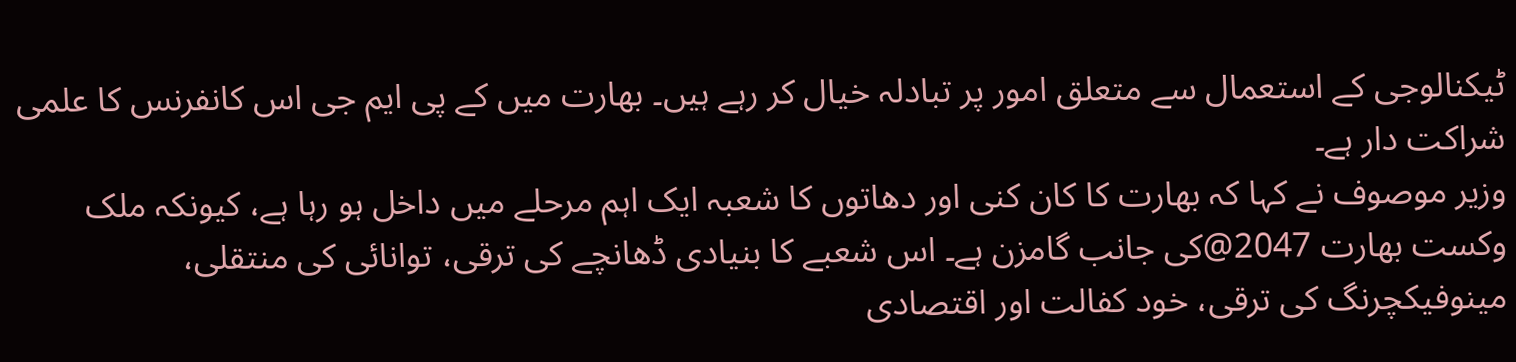ٹیکنالوجی کے استعمال سے متعلق امور پر تبادلہ خیال کر رہے ہیں۔ بھارت میں کے پی ایم جی اس کانفرنس کا علمی شراکت دار ہے۔
وزیر موصوف نے کہا کہ بھارت کا کان کنی اور دھاتوں کا شعبہ ایک اہم مرحلے میں داخل ہو رہا ہے، کیونکہ ملک وکست بھارت 2047@کی جانب گامزن ہے۔ اس شعبے کا بنیادی ڈھانچے کی ترقی، توانائی کی منتقلی، مینوفیکچرنگ کی ترقی، خود کفالت اور اقتصادی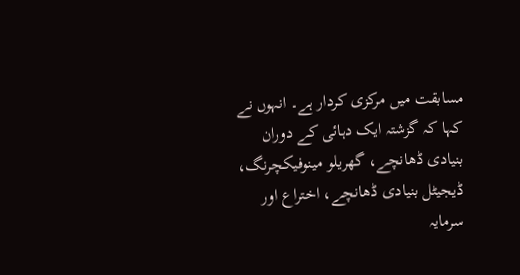مسابقت میں مرکزی کردار ہے۔ انہوں نے کہا کہ گزشتہ ایک دہائی کے دوران بنیادی ڈھانچے، گھریلو مینوفیکچرنگ، ڈیجیٹل بنیادی ڈھانچے، اختراع اور سرمایہ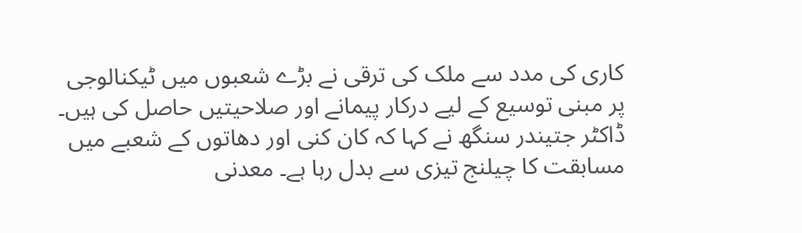کاری کی مدد سے ملک کی ترقی نے بڑے شعبوں میں ٹیکنالوجی پر مبنی توسیع کے لیے درکار پیمانے اور صلاحیتیں حاصل کی ہیں۔
ڈاکٹر جتیندر سنگھ نے کہا کہ کان کنی اور دھاتوں کے شعبے میں مسابقت کا چیلنج تیزی سے بدل رہا ہے۔ معدنی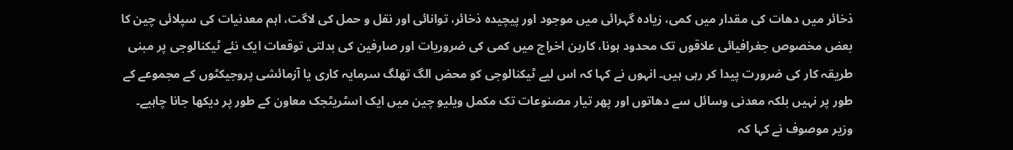ذخائر میں دھات کی مقدار میں کمی، زیادہ گہرائی میں موجود اور پیچیدہ ذخائر، توانائی اور نقل و حمل کی لاگت، اہم معدنیات کی سپلائی چین کا بعض مخصوص جغرافیائی علاقوں تک محدود ہونا، کاربن اخراج میں کمی کی ضروریات اور صارفین کی بدلتی توقعات ایک نئے ٹیکنالوجی پر مبنی طریقہ کار کی ضرورت پیدا کر رہی ہیں۔ انہوں نے کہا کہ اس لیے ٹیکنالوجی کو محض الگ تھلگ سرمایہ کاری یا آزمائشی پروجیکٹوں کے مجموعے کے طور پر نہیں بلکہ معدنی وسائل سے دھاتوں اور پھر تیار مصنوعات تک مکمل ویلیو چین میں ایک اسٹریٹجک معاون کے طور پر دیکھا جانا چاہیے۔
وزیر موصوف نے کہا کہ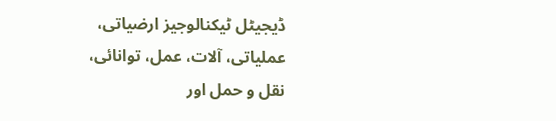ڈیجیٹل ٹیکنالوجیز ارضیاتی، عملیاتی، آلات، عمل، توانائی، نقل و حمل اور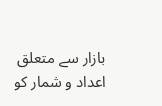بازار سے متعلق اعداد و شمار کو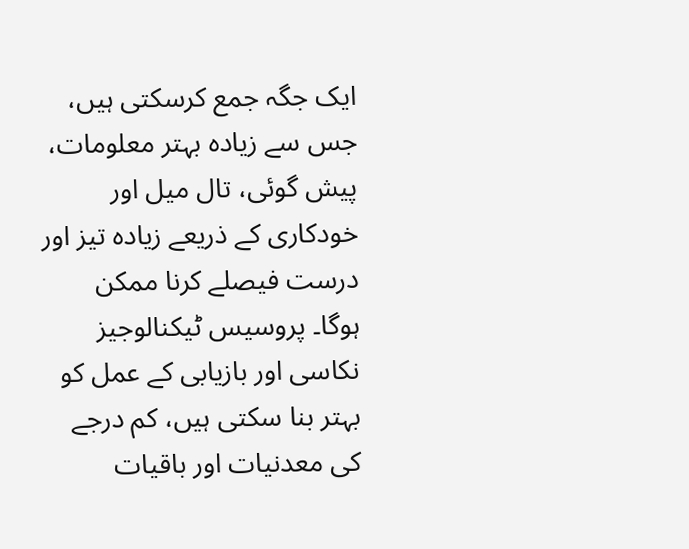ایک جگہ جمع کرسکتی ہیں، جس سے زیادہ بہتر معلومات، پیش گوئی، تال میل اور خودکاری کے ذریعے زیادہ تیز اور درست فیصلے کرنا ممکن ہوگا۔ پروسیس ٹیکنالوجیز نکاسی اور بازیابی کے عمل کو بہتر بنا سکتی ہیں، کم درجے کی معدنیات اور باقیات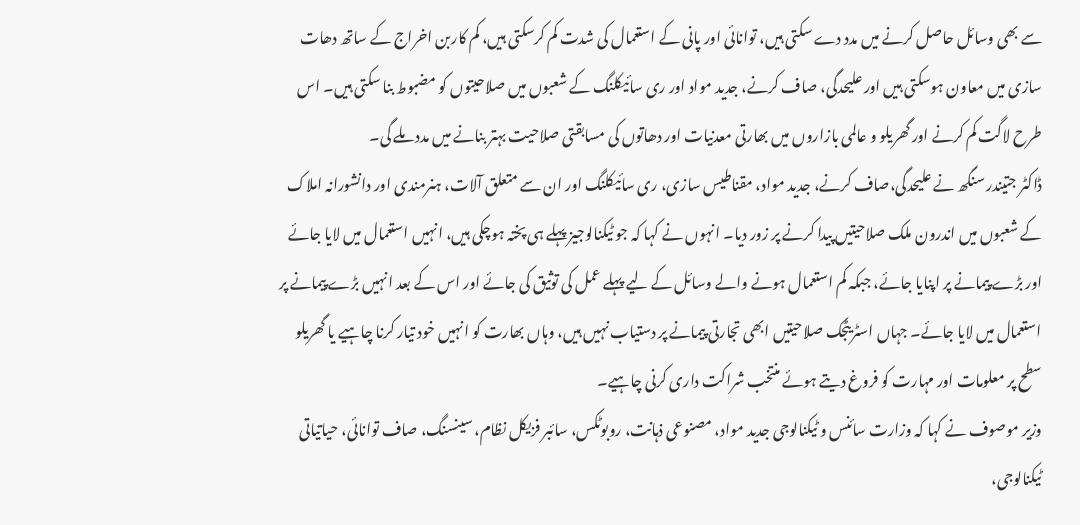سے بھی وسائل حاصل کرنے میں مدد دے سکتی ہیں، توانائی اور پانی کے استعمال کی شدت کم کرسکتی ہیں، کم کاربن اخراج کے ساتھ دھات سازی میں معاون ہوسکتی ہیں اور علیحدگی، صاف کرنے، جدید مواد اور ری سائیکلنگ کے شعبوں میں صلاحیتوں کو مضبوط بنا سکتی ہیں۔ اس طرح لاگت کم کرنے اور گھریلو و عالمی بازاروں میں بھارتی معدنیات اور دھاتوں کی مسابقتی صلاحیت بہتر بنانے میں مدد ملے گی۔
ڈاکٹر جتیندر سنگھ نے علیحدگی،صاف کرنے، جدید مواد، مقناطیس سازی، ری سائیکلنگ اور ان سے متعلق آلات، ہنرمندی اور دانشورانہ املاک کے شعبوں میں اندرون ملک صلاحیتیں پیدا کرنے پر زور دیا۔ انہوں نے کہا کہ جو ٹیکنالوجیز پہلے ہی پختہ ہوچکی ہیں، انہیں استعمال میں لایا جائے اور بڑے پیمانے پر اپنایا جائے، جبکہ کم استعمال ہونے والے وسائل کے لیے پہلے عمل کی توثیق کی جائے اور اس کے بعد انہیں بڑے پیمانے پر استعمال میں لایا جائے۔ جہاں اسٹریٹجک صلاحیتیں ابھی تجارتی پیمانے پر دستیاب نہیں ہیں، وہاں بھارت کو انہیں خود تیار کرنا چاہیے یا گھریلو سطح پر معلومات اور مہارت کو فروغ دیتے ہوئے منتخب شراکت داری کرنی چاہیے۔
وزیر موصوف نے کہا کہ وزارت سائنس و ٹیکنالوجی جدید مواد، مصنوعی ذہانت، روبوٹکس، سائبر فزیکل نظام، سینسنگ، صاف توانائی، حیاتیاتی ٹیکنالوجی،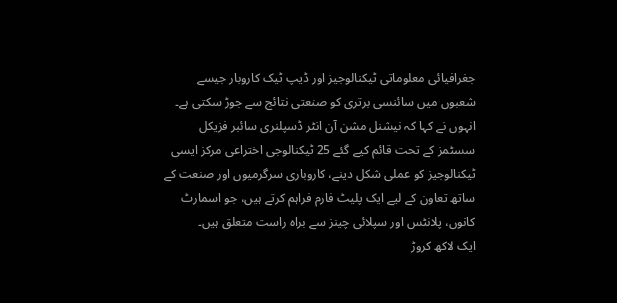جغرافیائی معلوماتی ٹیکنالوجیز اور ڈیپ ٹیک کاروبار جیسے شعبوں میں سائنسی برتری کو صنعتی نتائج سے جوڑ سکتی ہے۔ انہوں نے کہا کہ نیشنل مشن آن انٹر ڈسپلنری سائبر فزیکل سسٹمز کے تحت قائم کیے گئے 25 ٹیکنالوجی اختراعی مرکز ایسی ٹیکنالوجیز کو عملی شکل دینے، کاروباری سرگرمیوں اور صنعت کے ساتھ تعاون کے لیے ایک پلیٹ فارم فراہم کرتے ہیں، جو اسمارٹ کانوں، پلانٹس اور سپلائی چینز سے براہ راست متعلق ہیں۔
ایک لاکھ کروڑ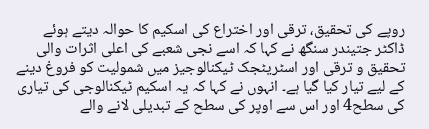روپے کی تحقیق، ترقی اور اختراع کی اسکیم کا حوالہ دیتے ہوئے ڈاکٹر جتیندر سنگھ نے کہا کہ اسے نجی شعبے کی اعلی اثرات والی تحقیق و ترقی اور اسٹریٹجک ٹیکنالوجیز میں شمولیت کو فروغ دینے کے لیے تیار کیا گیا ہے۔ انہوں نے کہا کہ یہ اسکیم ٹیکنالوجی کی تیاری کی سطح4 اور اس سے اوپر کی سطح کے تبدیلی لانے والے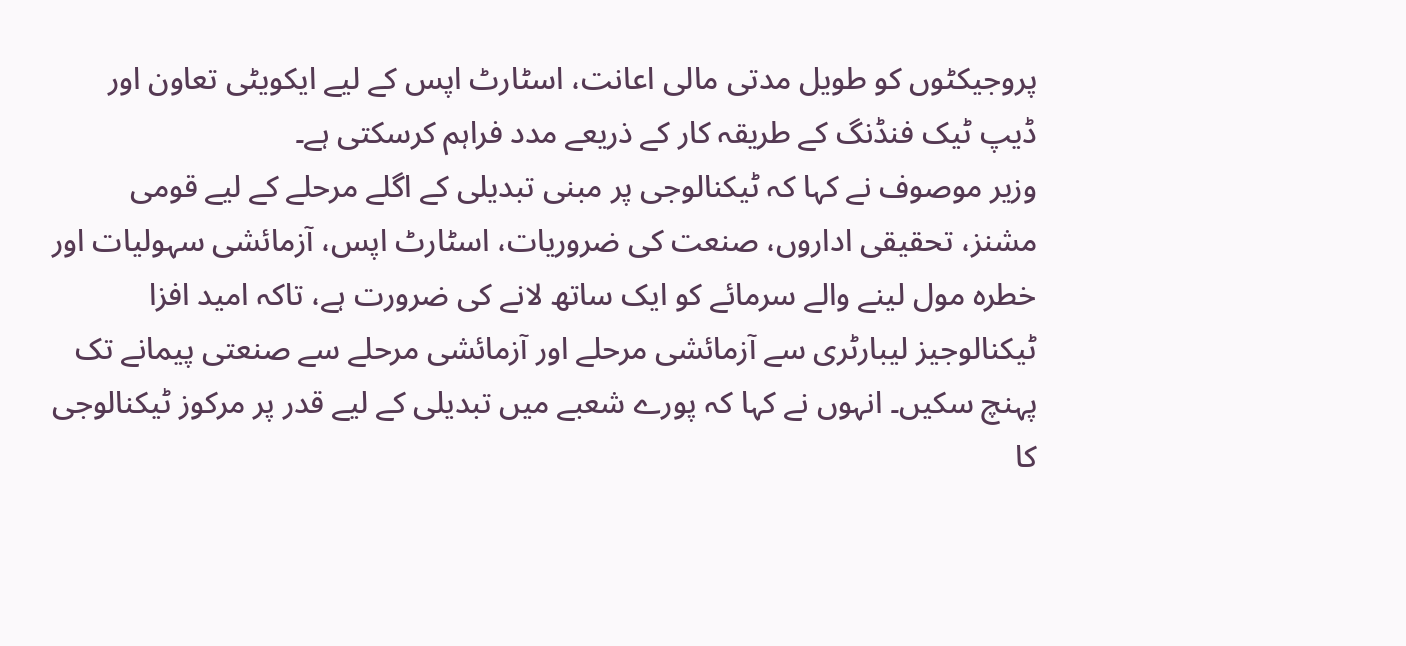پروجیکٹوں کو طویل مدتی مالی اعانت، اسٹارٹ اپس کے لیے ایکویٹی تعاون اور ڈیپ ٹیک فنڈنگ کے طریقہ کار کے ذریعے مدد فراہم کرسکتی ہے۔
وزیر موصوف نے کہا کہ ٹیکنالوجی پر مبنی تبدیلی کے اگلے مرحلے کے لیے قومی مشنز، تحقیقی اداروں، صنعت کی ضروریات، اسٹارٹ اپس، آزمائشی سہولیات اور خطرہ مول لینے والے سرمائے کو ایک ساتھ لانے کی ضرورت ہے، تاکہ امید افزا ٹیکنالوجیز لیبارٹری سے آزمائشی مرحلے اور آزمائشی مرحلے سے صنعتی پیمانے تک پہنچ سکیں۔ انہوں نے کہا کہ پورے شعبے میں تبدیلی کے لیے قدر پر مرکوز ٹیکنالوجی کا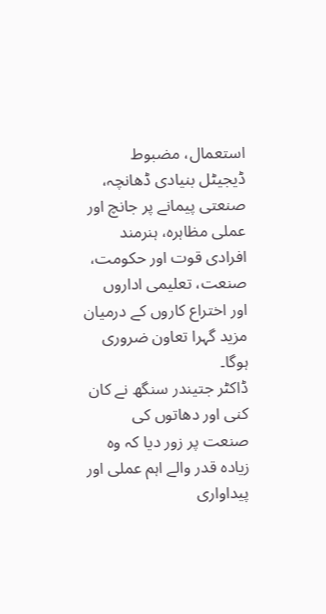استعمال، مضبوط ڈیجیٹل بنیادی ڈھانچہ، صنعتی پیمانے پر جانچ اور عملی مظاہرہ، ہنرمند افرادی قوت اور حکومت، صنعت، تعلیمی اداروں اور اختراع کاروں کے درمیان مزید گہرا تعاون ضروری ہوگا۔
ڈاکٹر جتیندر سنگھ نے کان کنی اور دھاتوں کی صنعت پر زور دیا کہ وہ زیادہ قدر والے اہم عملی اور پیداواری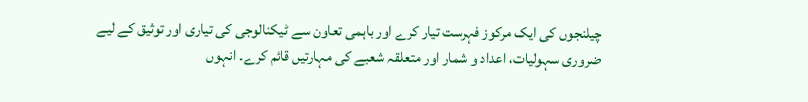چیلنجوں کی ایک مرکوز فہرست تیار کرے اور باہمی تعاون سے ٹیکنالوجی کی تیاری اور توثیق کے لیے ضروری سہولیات، اعداد و شمار اور متعلقہ شعبے کی مہارتیں قائم کرے۔ انہوں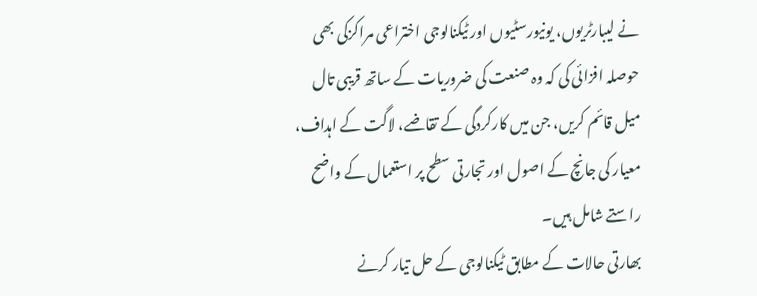نے لیبارٹریوں، یونیورسٹیوں اور ٹیکنالوجی اختراعی مراکزکی بھی حوصلہ افزائی کی کہ وہ صنعت کی ضروریات کے ساتھ قریبی تال میل قائم کریں، جن میں کارکردگی کے تقاضے، لاگت کے اہداف، معیار کی جانچ کے اصول اور تجارتی سطح پر استعمال کے واضح راستے شامل ہیں۔
بھارتی حالات کے مطابق ٹیکنالوجی کے حل تیار کرنے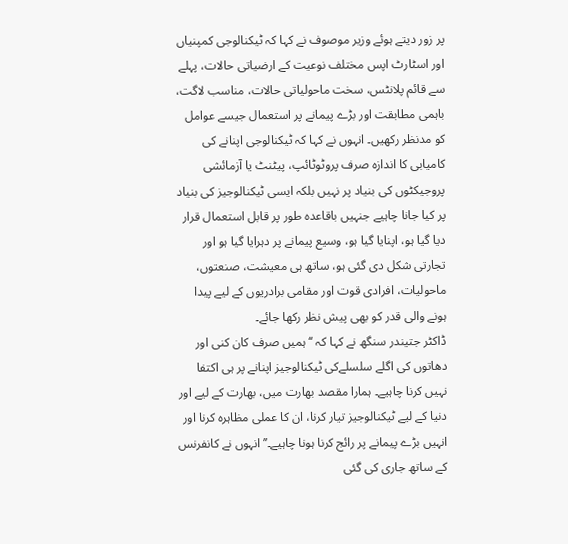پر زور دیتے ہوئے وزیر موصوف نے کہا کہ ٹیکنالوجی کمپنیاں اور اسٹارٹ اپس مختلف نوعیت کے ارضیاتی حالات، پہلے سے قائم پلانٹس، سخت ماحولیاتی حالات، مناسب لاگت، باہمی مطابقت اور بڑے پیمانے پر استعمال جیسے عوامل کو مدنظر رکھیں۔ انہوں نے کہا کہ ٹیکنالوجی اپنانے کی کامیابی کا اندازہ صرف پروٹوٹائپ، پیٹنٹ یا آزمائشی پروجیکٹوں کی بنیاد پر نہیں بلکہ ایسی ٹیکنالوجیز کی بنیاد پر کیا جانا چاہیے جنہیں باقاعدہ طور پر قابل استعمال قرار دیا گیا ہو، اپنایا گیا ہو، وسیع پیمانے پر دہرایا گیا ہو اور تجارتی شکل دی گئی ہو، ساتھ ہی معیشت، صنعتوں، ماحولیات، افرادی قوت اور مقامی برادریوں کے لیے پیدا ہونے والی قدر کو بھی پیش نظر رکھا جائے۔
ڈاکٹر جتیندر سنگھ نے کہا کہ ‘‘ہمیں صرف کان کنی اور دھاتوں کی اگلے سلسلےکی ٹیکنالوجیز اپنانے پر ہی اکتفا نہیں کرنا چاہیے۔ ہمارا مقصد بھارت میں، بھارت کے لیے اور دنیا کے لیے ٹیکنالوجیز تیار کرنا، ان کا عملی مظاہرہ کرنا اور انہیں بڑے پیمانے پر رائج کرنا ہونا چاہیے۔’’ انہوں نے کانفرنس کے ساتھ جاری کی گئی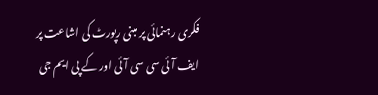فکری رہنمائی پر مبنی رپورٹ کی اشاعت پر ایف آئی سی سی آئی اور کے پی ایم جی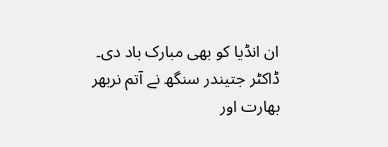ان انڈیا کو بھی مبارک باد دی۔
ڈاکٹر جتیندر سنگھ نے آتم نربھر بھارت اور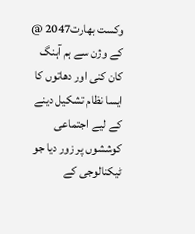وکست بھارت2047 @ کے وژن سے ہم آہنگ کان کنی اور دھاتوں کا ایسا نظام تشکیل دینے کے لیے اجتماعی کوششوں پر زور دیا جو ٹیکنالوجی کے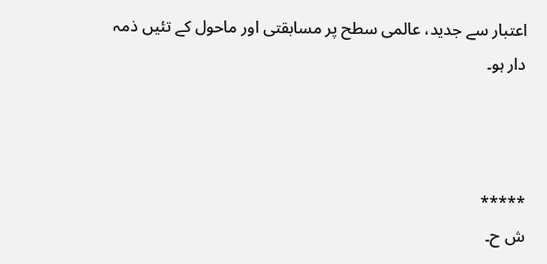اعتبار سے جدید، عالمی سطح پر مسابقتی اور ماحول کے تئیں ذمہ دار ہو۔



*****
ش ح۔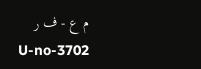م ع - ف ر
U-no-3702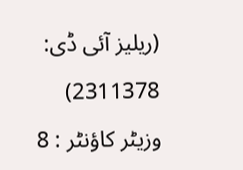(ریلیز آئی ڈی: 2311378)
وزیٹر کاؤنٹر : 8